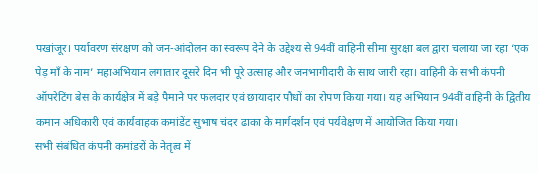पखांजूर। पर्यावरण संरक्षण को जन-आंदोलन का स्वरूप देने के उद्देश्य से 94वीं वाहिनी सीमा सुरक्षा बल द्वारा चलाया जा रहा ‘एक पेड़ माँ के नाम’ महाअभियान लगातार दूसरे दिन भी पूरे उत्साह और जनभागीदारी के साथ जारी रहा। वाहिनी के सभी कंपनी ऑपरेटिंग बेस के कार्यक्षेत्र में बड़े पैमाने पर फलदार एवं छायादार पौधों का रोपण किया गया। यह अभियान 94वीं वाहिनी के द्वितीय कमान अधिकारी एवं कार्यवाहक कमांडेंट सुभाष चंदर ढाका के मार्गदर्शन एवं पर्यवेक्षण में आयोजित किया गया।
सभी संबंधित कंपनी कमांडरों के नेतृत्व में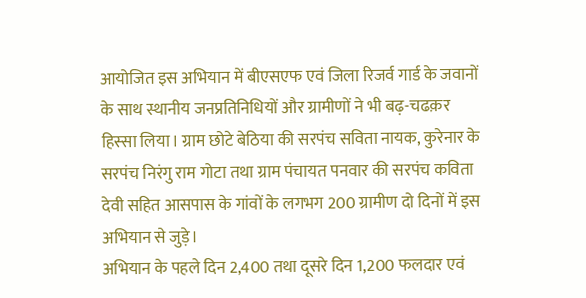आयोजित इस अभियान में बीएसएफ एवं जिला रिजर्व गार्ड के जवानों के साथ स्थानीय जनप्रतिनिधियों और ग्रामीणों ने भी बढ़-चढक़र हिस्सा लिया। ग्राम छोटे बेठिया की सरपंच सविता नायक, कुरेनार के सरपंच निरंगु राम गोटा तथा ग्राम पंचायत पनवार की सरपंच कविता देवी सहित आसपास के गांवों के लगभग 200 ग्रामीण दो दिनों में इस अभियान से जुड़े।
अभियान के पहले दिन 2,400 तथा दूसरे दिन 1,200 फलदार एवं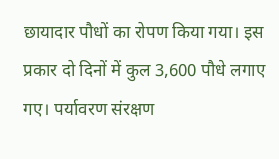छायादार पौधों का रोपण किया गया। इस प्रकार दो दिनों में कुल 3,600 पौधे लगाए गए। पर्यावरण संरक्षण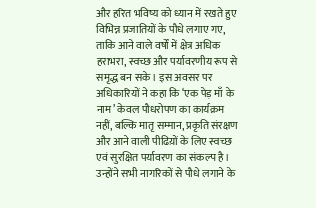और हरित भविष्य को ध्यान में रखते हुए विभिन्न प्रजातियों के पौधे लगाए गए, ताकि आने वाले वर्षों में क्षेत्र अधिक हराभरा, स्वच्छ और पर्यावरणीय रूप से समृद्ध बन सके। इस अवसर पर अधिकारियों ने कहा कि ‘एक पेड़ माँ के नाम’ केवल पौधरोपण का कार्यक्रम नहीं, बल्कि मातृ सम्मान, प्रकृति संरक्षण और आने वाली पीढिय़ों के लिए स्वच्छ एवं सुरक्षित पर्यावरण का संकल्प है। उन्होंने सभी नागरिकों से पौधे लगाने के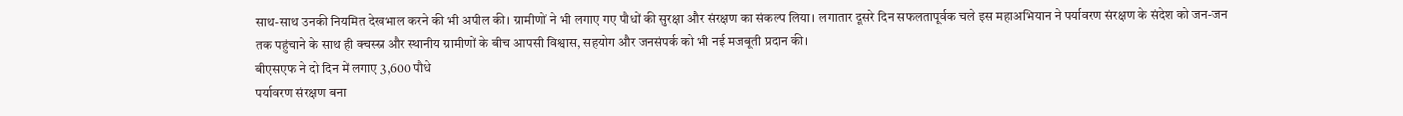साथ-साथ उनकी नियमित देखभाल करने की भी अपील की। ग्रामीणों ने भी लगाए गए पौधों की सुरक्षा और संरक्षण का संकल्प लिया। लगातार दूसरे दिन सफलतापूर्वक चले इस महाअभियान ने पर्यावरण संरक्षण के संदेश को जन-जन तक पहुंचाने के साथ ही क्चस्स्न और स्थानीय ग्रामीणों के बीच आपसी विश्वास, सहयोग और जनसंपर्क को भी नई मजबूती प्रदान की।
बीएसएफ ने दो दिन में लगाए 3,600 पौधे
पर्यावरण संरक्षण बना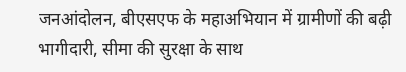जनआंदोलन, बीएसएफ के महाअभियान में ग्रामीणों की बढ़ी भागीदारी, सीमा की सुरक्षा के साथ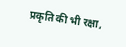प्रकृति की भी रक्षा,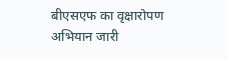बीएसएफ का वृक्षारोपण अभियान जारी